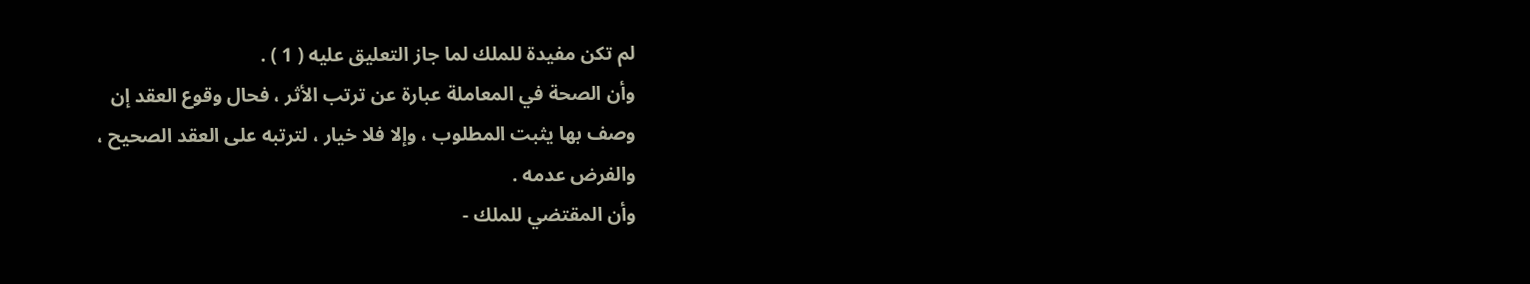لم تكن مفيدة للملك لما جاز التعليق عليه ( 1 ) .
وأن الصحة في المعاملة عبارة عن ترتب الأثر ، فحال وقوع العقد إن
وصف بها يثبت المطلوب ، وإلا فلا خيار ، لترتبه على العقد الصحيح ،
والفرض عدمه .
وأن المقتضي للملك -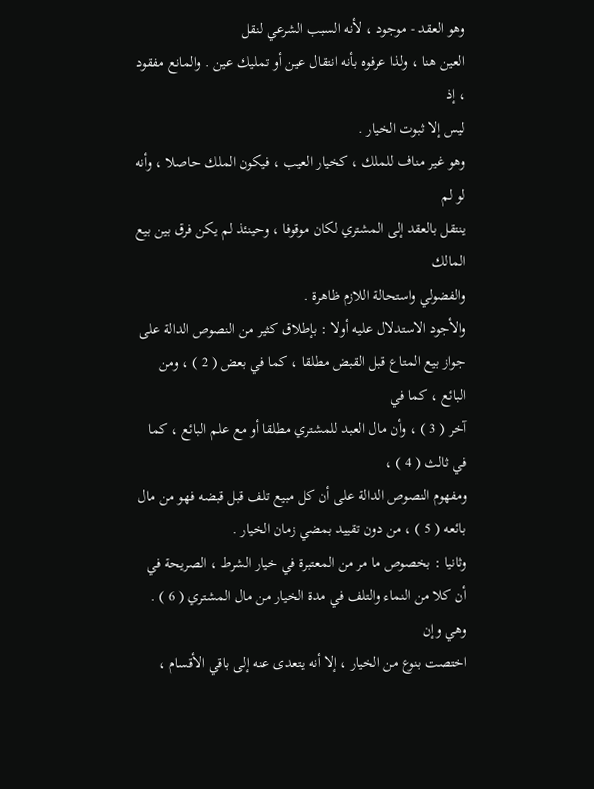وهو العقد - موجود ، لأنه السبب الشرعي لنقل
العين هنا ، ولذا عرفوه بأنه انتقال عين أو تمليك عين . والمانع مفقود ، إذ
ليس إلا ثبوت الخيار .
وهو غير مناف للملك ، كخيار العيب ، فيكون الملك حاصلا ، وأنه لو لم
ينتقل بالعقد إلى المشتري لكان موقوفا ، وحينئذ لم يكن فرق بين بيع المالك
والفضولي واستحالة اللازم ظاهرة .
والأجود الاستدلال عليه أولا : بإطلاق كثير من النصوص الدالة على
جواز بيع المتاع قبل القبض مطلقا ، كما في بعض ( 2 ) ، ومن البائع ، كما في
آخر ( 3 ) ، وأن مال العبد للمشتري مطلقا أو مع علم البائع ، كما في ثالث ( 4 ) ،
ومفهوم النصوص الدالة على أن كل مبيع تلف قبل قبضه فهو من مال
بائعه ( 5 ) ، من دون تقييد بمضي زمان الخيار .
وثانيا : بخصوص ما مر من المعتبرة في خيار الشرط ، الصريحة في
أن كلا من النماء والتلف في مدة الخيار من مال المشتري ( 6 ) . وهي وإن
اختصت بنوع من الخيار ، إلا أنه يتعدى عنه إلى باقي الأقسام ،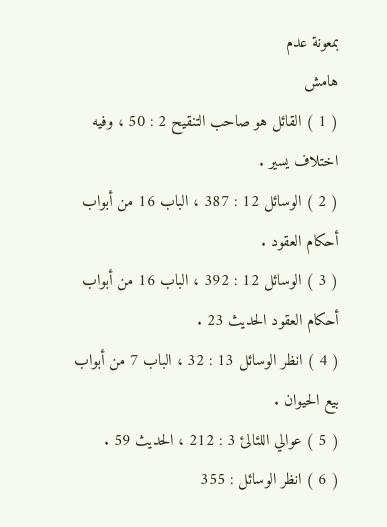بمعونة عدم
هامش
( 1 ) القائل هو صاحب التنقيح 2 : 50 ، وفيه اختلاف يسير .
( 2 ) الوسائل 12 : 387 ، الباب 16 من أبواب أحكام العقود .
( 3 ) الوسائل 12 : 392 ، الباب 16 من أبواب أحكام العقود الحديث 23 .
( 4 ) انظر الوسائل 13 : 32 ، الباب 7 من أبواب بيع الحيوان .
( 5 ) عوالي اللئالئ 3 : 212 ، الحديث 59 .
( 6 ) انظر الوسائل : 355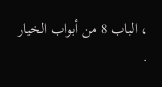، الباب 8 من أبواب الخيار .